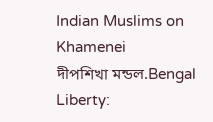Indian Muslims on Khamenei
দীপশিখা মন্ডল.Bengal Liberty: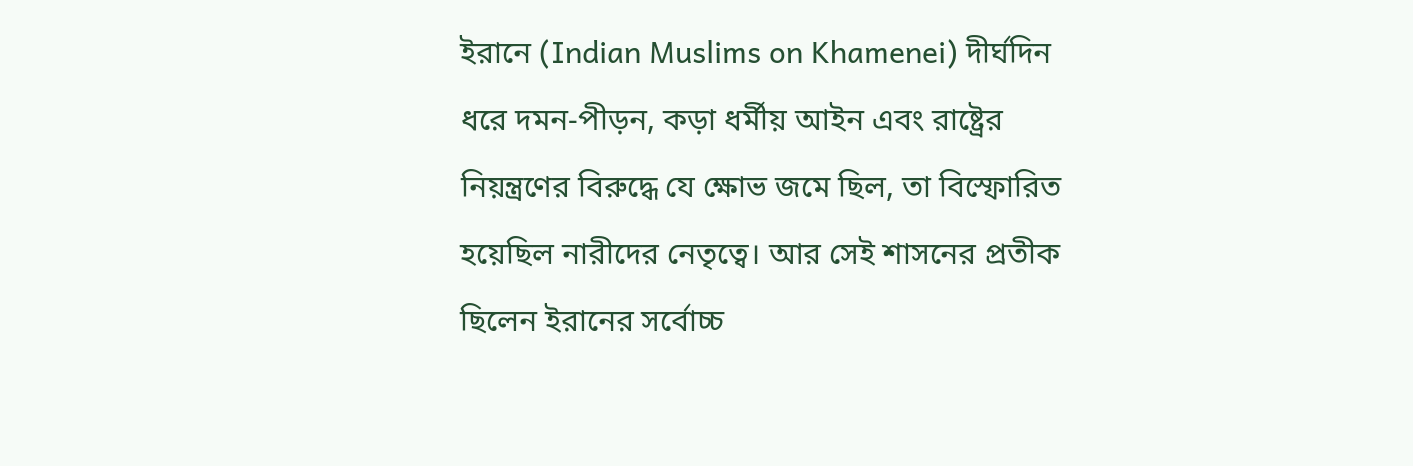ইরানে (Indian Muslims on Khamenei) দীর্ঘদিন ধরে দমন-পীড়ন, কড়া ধর্মীয় আইন এবং রাষ্ট্রের নিয়ন্ত্রণের বিরুদ্ধে যে ক্ষোভ জমে ছিল, তা বিস্ফোরিত হয়েছিল নারীদের নেতৃত্বে। আর সেই শাসনের প্রতীক ছিলেন ইরানের সর্বোচ্চ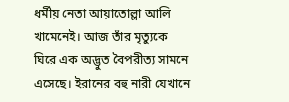ধর্মীয় নেতা আয়াতোল্লা আলি খামেনেই। আজ তাঁর মৃত্যুকে ঘিরে এক অদ্ভুত বৈপরীত্য সামনে এসেছে। ইরানের বহু নারী যেখানে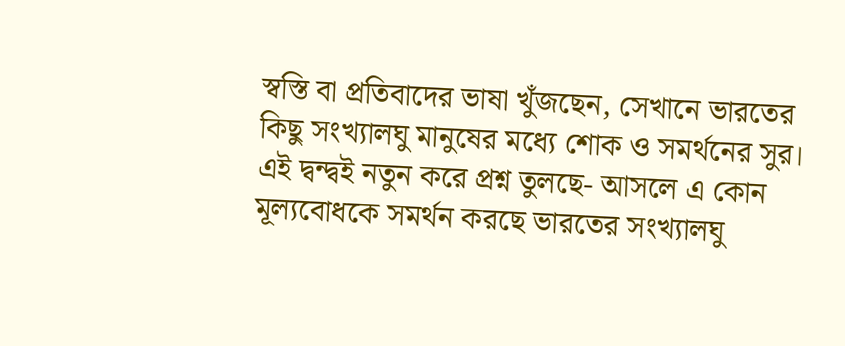স্বস্তি বা প্রতিবাদের ভাষা খুঁজছেন, সেখানে ভারতের কিছু সংখ্যালঘু মানুষের মধ্যে শোক ও সমর্থনের সুর। এই দ্বন্দ্বই নতুন করে প্রশ্ন তুলছে- আসলে এ কোন মূল্যবোধকে সমর্থন করছে ভারতের সংখ্যালঘু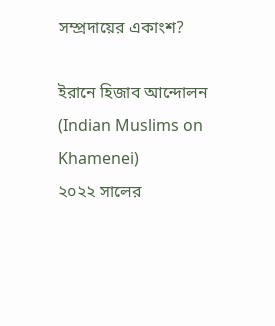সম্প্রদায়ের একাংশ?

ইরানে হিজাব আন্দোলন (Indian Muslims on Khamenei)
২০২২ সালের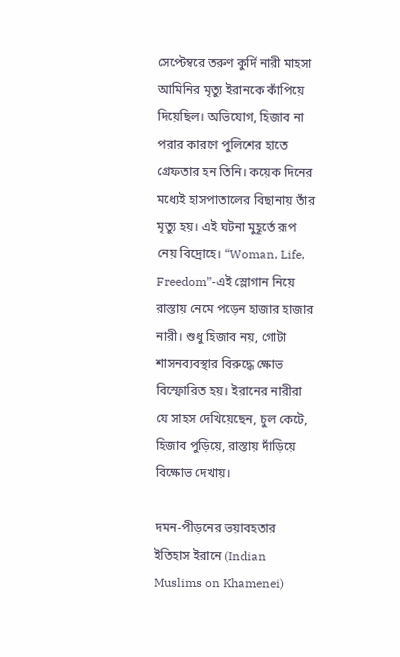সেপ্টেম্বরে তরুণ কুর্দি নারী মাহসা আমিনির মৃত্যু ইরানকে কাঁপিয়ে দিয়েছিল। অভিযোগ, হিজাব না পরার কারণে পুলিশের হাতে গ্রেফতার হন তিনি। কয়েক দিনের মধ্যেই হাসপাতালের বিছানায় তাঁর মৃত্যু হয়। এই ঘটনা মুহূর্তে রূপ নেয় বিদ্রোহে। “Woman, Life, Freedom”-এই স্লোগান নিয়ে রাস্তায় নেমে পড়েন হাজার হাজার নারী। শুধু হিজাব নয়, গোটা শাসনব্যবস্থার বিরুদ্ধে ক্ষোভ বিস্ফোরিত হয়। ইরানের নারীরা যে সাহস দেখিয়েছেন, চুল কেটে, হিজাব পুড়িয়ে, রাস্তায় দাঁড়িয়ে বিক্ষোভ দেখায়।

দমন-পীড়নের ভয়াবহতার ইতিহাস ইরানে (Indian Muslims on Khamenei)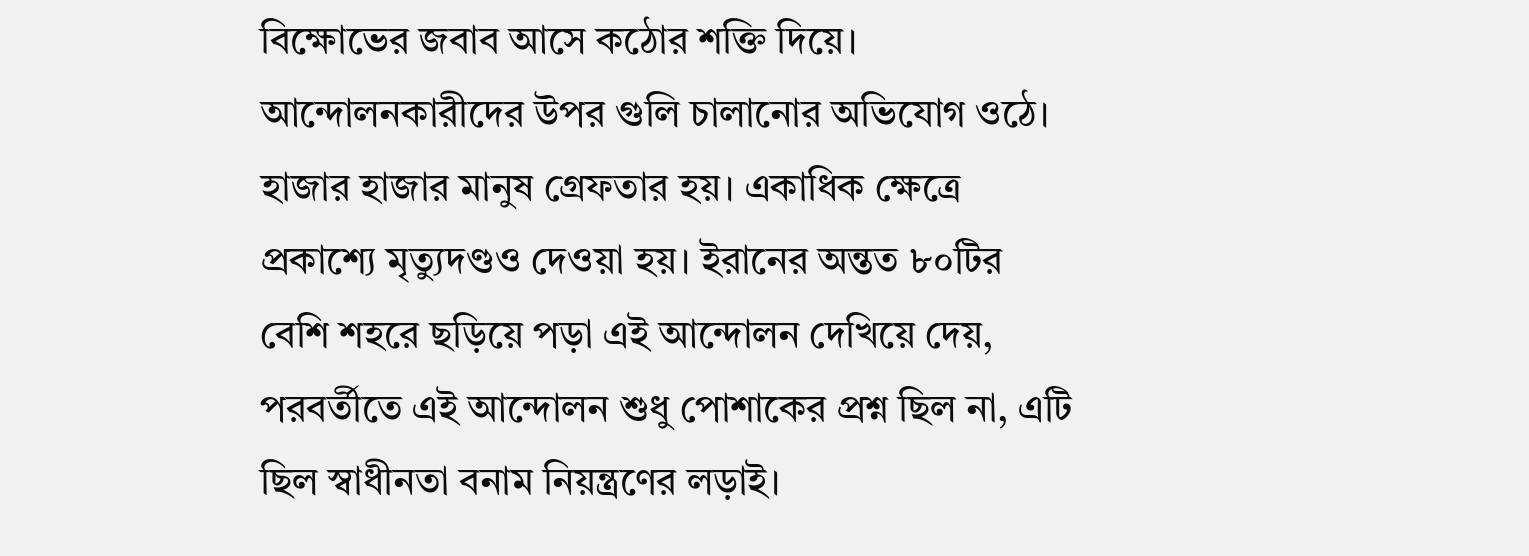বিক্ষোভের জবাব আসে কঠোর শক্তি দিয়ে। আন্দোলনকারীদের উপর গুলি চালানোর অভিযোগ ওঠে। হাজার হাজার মানুষ গ্রেফতার হয়। একাধিক ক্ষেত্রে প্রকাশ্যে মৃত্যুদণ্ডও দেওয়া হয়। ইরানের অন্তত ৮০টির বেশি শহরে ছড়িয়ে পড়া এই আন্দোলন দেখিয়ে দেয়, পরবর্তীতে এই আন্দোলন শুধু পোশাকের প্রশ্ন ছিল না, এটি ছিল স্বাধীনতা বনাম নিয়ন্ত্রণের লড়াই।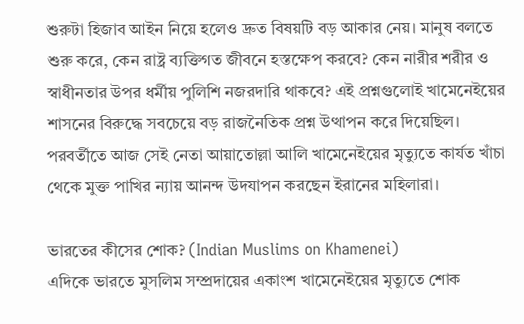শুরুটা হিজাব আইন নিয়ে হলেও দ্রুত বিষয়টি বড় আকার নেয়। মানুষ বলতে শুরু করে, কেন রাষ্ট্র ব্যক্তিগত জীবনে হস্তক্ষেপ করবে? কেন নারীর শরীর ও স্বাধীনতার উপর ধর্মীয় পুলিশি নজরদারি থাকবে? এই প্রশ্নগুলোই খামেনেইয়ের শাসনের বিরুদ্ধে সবচেয়ে বড় রাজনৈতিক প্রশ্ন উত্থাপন করে দিয়েছিল। পরবর্তীতে আজ সেই নেতা আয়াতোল্লা আলি খামেনেইয়ের মৃত্যুতে কার্যত খাঁচা থেকে মুক্ত পাখির ন্যায় আনন্দ উদযাপন করছেন ইরানের মহিলারা।

ভারতের কীসের শোক? (Indian Muslims on Khamenei)
এদিকে ভারতে মুসলিম সম্প্রদায়ের একাংশ খামেনেইয়ের মৃত্যুতে শোক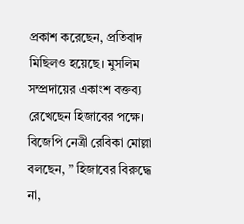প্রকাশ করেছেন, প্রতিবাদ মিছিলও হয়েছে। মুসলিম সম্প্রদায়ের একাংশ বক্তব্য রেখেছেন হিজাবের পক্ষে। বিজেপি নেত্রী রেবিকা মোল্লা বলছেন, ” হিজাবের বিরুদ্ধে না,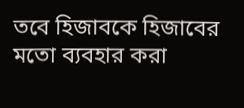তবে হিজাবকে হিজাবের মতো ব্যবহার করা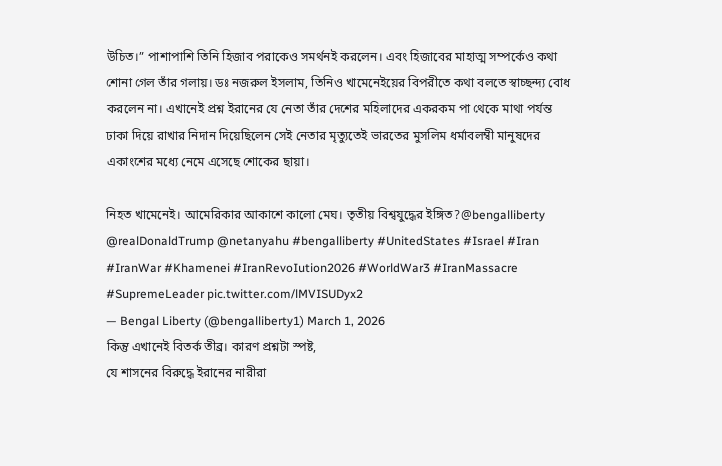উচিত।” পাশাপাশি তিনি হিজাব পরাকেও সমর্থনই করলেন। এবং হিজাবের মাহাত্ম সম্পর্কেও কথা শোনা গেল তাঁর গলায়। ডঃ নজরুল ইসলাম, তিনিও খামেনেইয়ের বিপরীতে কথা বলতে স্বাচ্ছন্দ্য বোধ করলেন না। এখানেই প্রশ্ন ইরানের যে নেতা তাঁর দেশের মহিলাদের একরকম পা থেকে মাথা পর্যন্ত ঢাকা দিয়ে রাখার নিদান দিয়েছিলেন সেই নেতার মৃত্যুতেই ভারতের মুসলিম ধর্মাবলম্বী মানুষদের একাংশের মধ্যে নেমে এসেছে শোকের ছায়া।

নিহত খামেনেই। আমেরিকার আকাশে কালো মেঘ। তৃতীয় বিশ্বযুদ্ধের ইঙ্গিত?@bengalliberty @realDonaldTrump @netanyahu #bengalliberty #UnitedStates #Israel #Iran #IranWar #Khamenei #IranRevoIution2026 #WorldWar3 #IranMassacre #SupremeLeader pic.twitter.com/lMVISUDyx2
— Bengal Liberty (@bengalliberty1) March 1, 2026
কিন্তু এখানেই বিতর্ক তীব্র। কারণ প্রশ্নটা স্পষ্ট,
যে শাসনের বিরুদ্ধে ইরানের নারীরা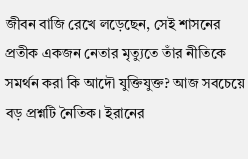জীবন বাজি রেখে লড়েছেন, সেই শাসনের প্রতীক একজন নেতার মৃত্যুতে তাঁর নীতিকে সমর্থন করা কি আদৌ যুক্তিযুক্ত? আজ সবচেয়ে বড় প্রশ্নটি নৈতিক। ইরানের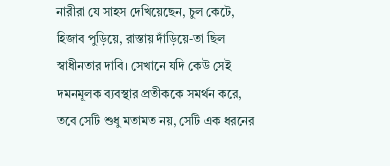নারীরা যে সাহস দেখিয়েছেন, চুল কেটে, হিজাব পুড়িয়ে, রাস্তায় দাঁড়িয়ে-তা ছিল স্বাধীনতার দাবি। সেখানে যদি কেউ সেই দমনমূলক ব্যবস্থার প্রতীককে সমর্থন করে, তবে সেটি শুধু মতামত নয়, সেটি এক ধরনের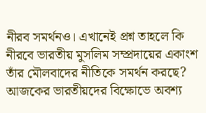নীরব সমর্থনও। এখানেই প্রশ্ন তাহলে কি নীরবে ভারতীয় মুসলিম সম্প্রদায়ের একাংশ তাঁর মৌলবাদের নীতিকে সমর্থন করছে? আজকের ভারতীয়দের বিক্ষোভে অবশ্য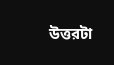উত্তরটা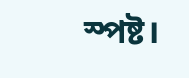স্পষ্ট।